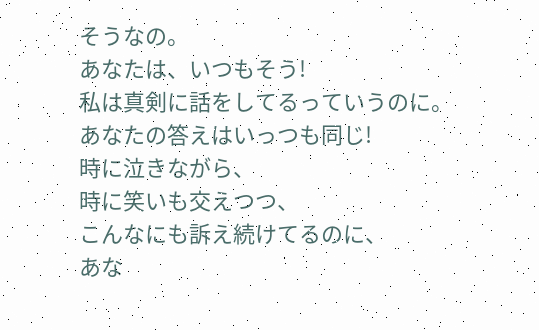そうなの。
あなたは、いつもそう!
私は真剣に話をしてるっていうのに。
あなたの答えはいっつも同じ!
時に泣きながら、
時に笑いも交えつつ、
こんなにも訴え続けてるのに、
あな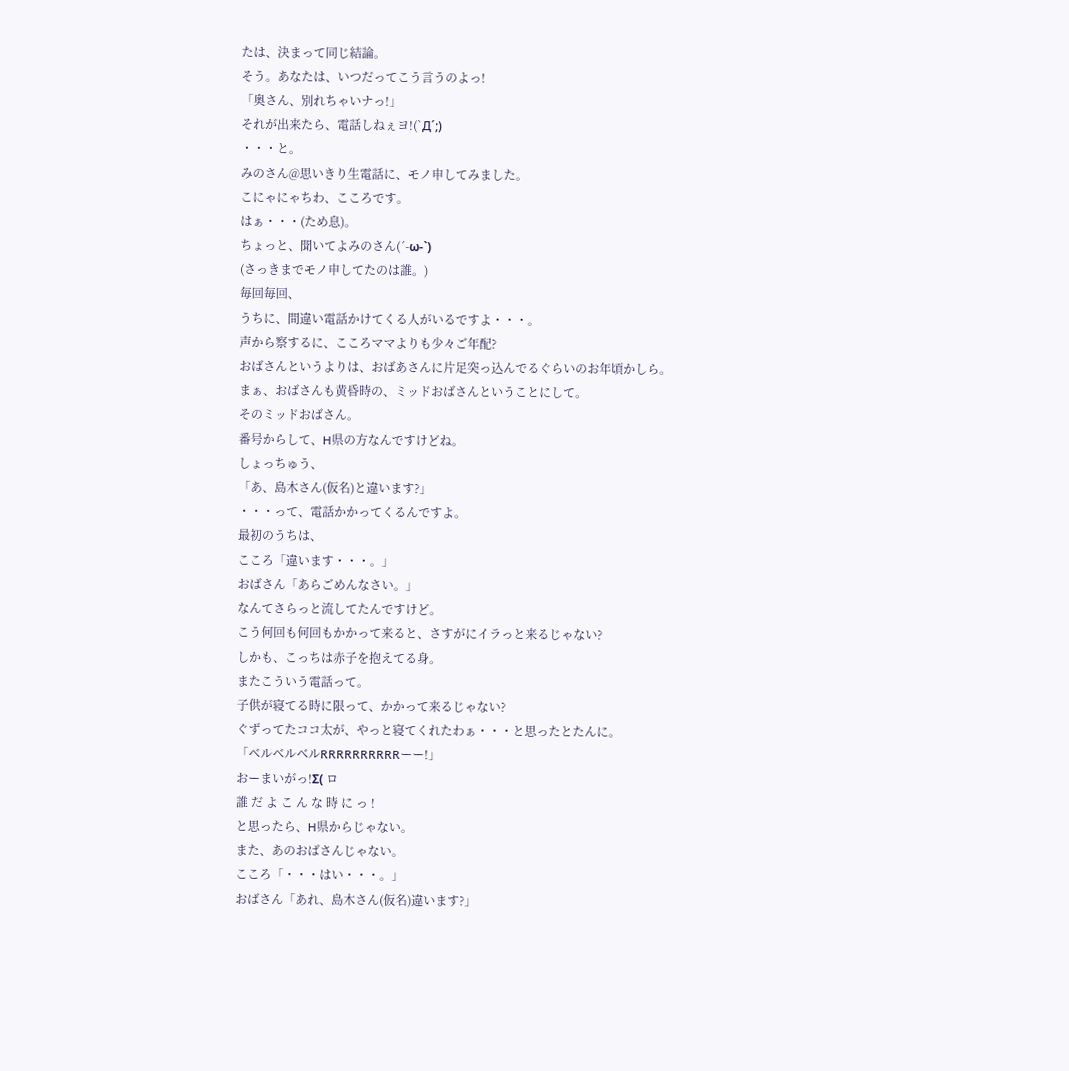たは、決まって同じ結論。
そう。あなたは、いつだってこう言うのよっ!
「奥さん、別れちゃいナっ!」
それが出来たら、電話しねぇヨ!(`Д´;)
・・・と。
みのさん@思いきり生電話に、モノ申してみました。
こにゃにゃちわ、こころです。
はぁ・・・(ため息)。
ちょっと、聞いてよみのさん(´-ω-`)
(さっきまでモノ申してたのは誰。)
毎回毎回、
うちに、間違い電話かけてくる人がいるですよ・・・。
声から察するに、こころママよりも少々ご年配?
おばさんというよりは、おばあさんに片足突っ込んでるぐらいのお年頃かしら。
まぁ、おばさんも黄昏時の、ミッドおばさんということにして。
そのミッドおばさん。
番号からして、H県の方なんですけどね。
しょっちゅう、
「あ、島木さん(仮名)と違います?」
・・・って、電話かかってくるんですよ。
最初のうちは、
こころ「違います・・・。」
おばさん「あらごめんなさい。」
なんてさらっと流してたんですけど。
こう何回も何回もかかって来ると、さすがにイラっと来るじゃない?
しかも、こっちは赤子を抱えてる身。
またこういう電話って。
子供が寝てる時に限って、かかって来るじゃない?
ぐずってたココ太が、やっと寝てくれたわぁ・・・と思ったとたんに。
「ベルベルベルRRRRRRRRRRーー!」
おーまいがっ!Σ( ロ
誰 だ よ こ ん な 時 に っ !
と思ったら、H県からじゃない。
また、あのおばさんじゃない。
こころ「・・・はい・・・。」
おばさん「あれ、島木さん(仮名)違います?」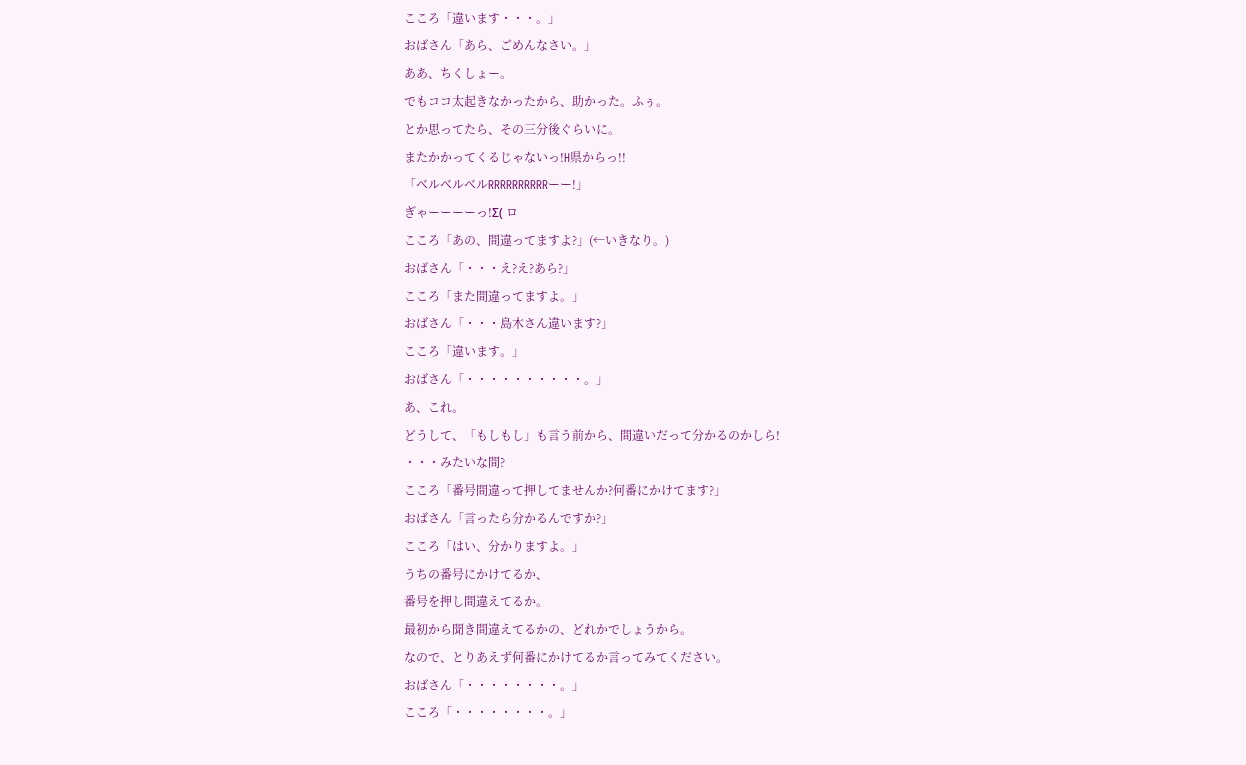こころ「違います・・・。」
おばさん「あら、ごめんなさい。」
ああ、ちくしょー。
でもココ太起きなかったから、助かった。ふぅ。
とか思ってたら、その三分後ぐらいに。
またかかってくるじゃないっ!H県からっ!!
「ベルベルベルRRRRRRRRRRーー!」
ぎゃーーーーっ!Σ( ロ
こころ「あの、間違ってますよ?」(←いきなり。)
おばさん「・・・え?え?あら?」
こころ「また間違ってますよ。」
おばさん「・・・島木さん違います?」
こころ「違います。」
おばさん「・・・・・・・・・・。」
あ、これ。
どうして、「もしもし」も言う前から、間違いだって分かるのかしら!
・・・みたいな間?
こころ「番号間違って押してませんか?何番にかけてます?」
おばさん「言ったら分かるんですか?」
こころ「はい、分かりますよ。」
うちの番号にかけてるか、
番号を押し間違えてるか。
最初から聞き間違えてるかの、どれかでしょうから。
なので、とりあえず何番にかけてるか言ってみてください。
おばさん「・・・・・・・・。」
こころ「・・・・・・・・。」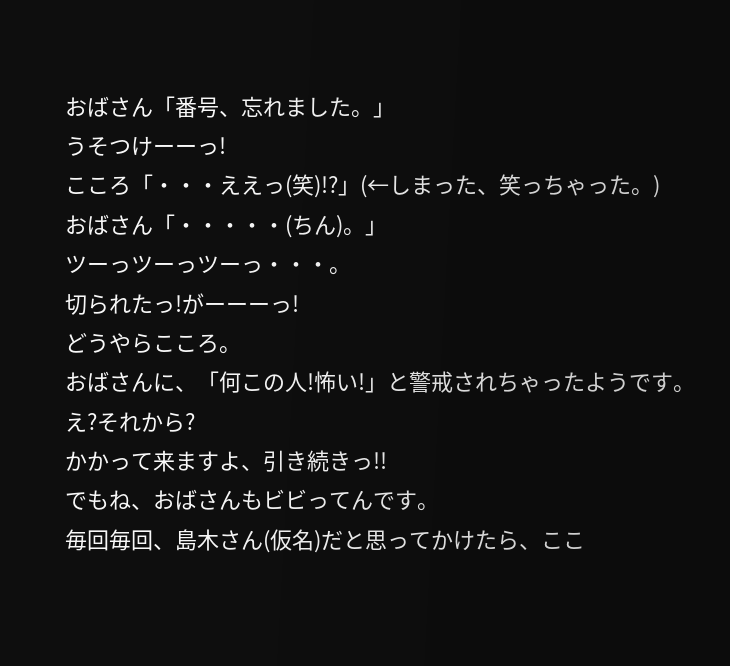おばさん「番号、忘れました。」
うそつけーーっ!
こころ「・・・ええっ(笑)!?」(←しまった、笑っちゃった。)
おばさん「・・・・・(ちん)。」
ツーっツーっツーっ・・・。
切られたっ!がーーーっ!
どうやらこころ。
おばさんに、「何この人!怖い!」と警戒されちゃったようです。
え?それから?
かかって来ますよ、引き続きっ!!
でもね、おばさんもビビってんです。
毎回毎回、島木さん(仮名)だと思ってかけたら、ここ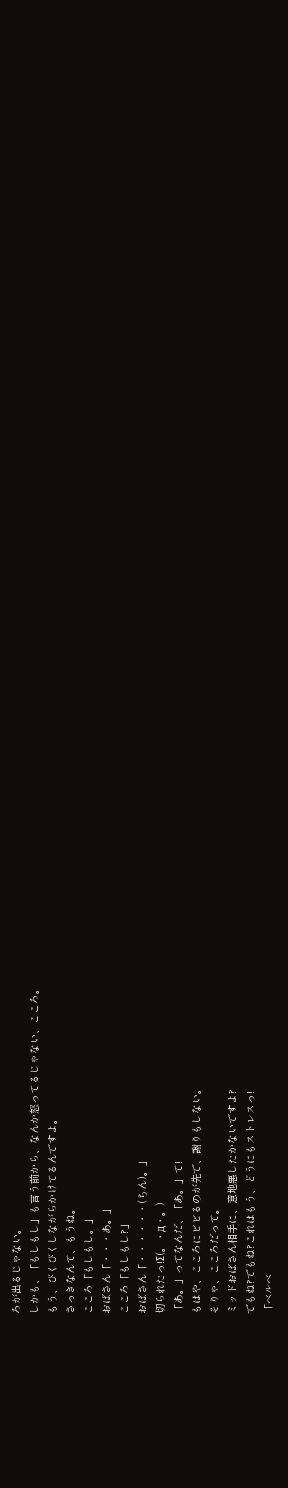ろが出るじゃない。
しかも、「もしもし」も言う前から、なんか怒ってるじゃない、こころ。
もう、びくびくしながらかけてるんですよ。
さっきなんて、もうね。
こころ「もしもし。」
おばさん「・・・あ。」
こころ「もしもし?」
おばさん「・・・・・・(ちん)。」
切られたっ!Σ(。・д・。)
「あ。」ってなんだ、「あ。」て!
もはや、こころにビビるのが先で、謝りもしない。
そりゃ、こころだって。
ミッドおばさん相手に、意地悪したかないですよ?
でもね?でもね?これはもう、どうにもストレスっ!
「ベルベ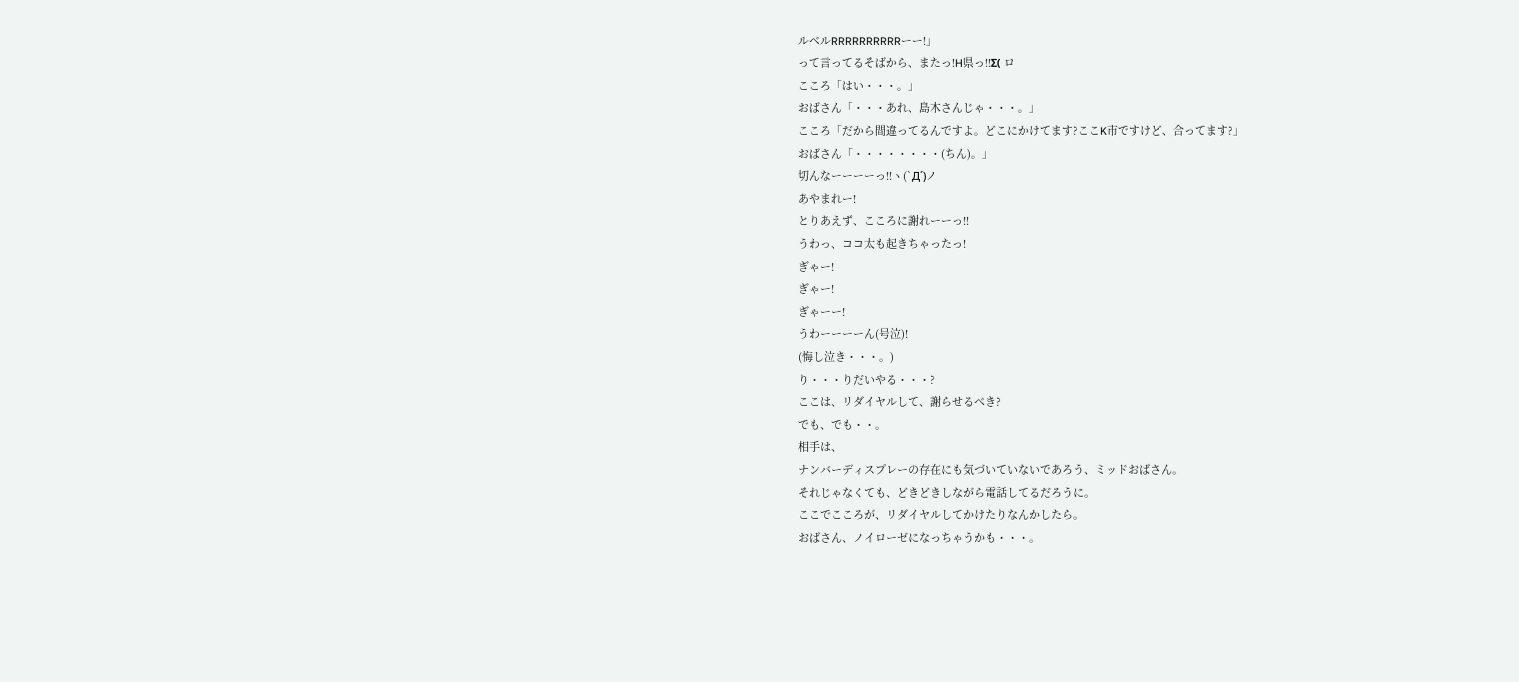ルベルRRRRRRRRRRーー!」
って言ってるそばから、またっ!H県っ!!Σ( ロ
こころ「はい・・・。」
おばさん「・・・あれ、島木さんじゃ・・・。」
こころ「だから間違ってるんですよ。どこにかけてます?ここK市ですけど、合ってます?」
おばさん「・・・・・・・・(ちん)。」
切んなーーーーっ!!ヽ(`Д´)ノ
あやまれー!
とりあえず、こころに謝れーーっ!!
うわっ、ココ太も起きちゃったっ!
ぎゃー!
ぎゃー!
ぎゃーー!
うわーーーーん(号泣)!
(悔し泣き・・・。)
り・・・りだいやる・・・?
ここは、リダイヤルして、謝らせるべき?
でも、でも・・。
相手は、
ナンバーディスプレーの存在にも気づいていないであろう、ミッドおばさん。
それじゃなくても、どきどきしながら電話してるだろうに。
ここでこころが、リダイヤルしてかけたりなんかしたら。
おばさん、ノイローゼになっちゃうかも・・・。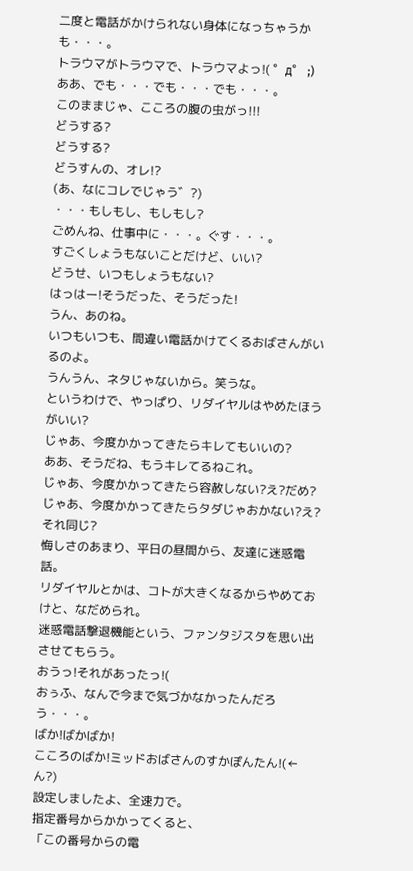二度と電話がかけられない身体になっちゃうかも・・・。
トラウマがトラウマで、トラウマよっ!( ゜д゜ ;)
ああ、でも・・・でも・・・でも・・・。
このままじゃ、こころの腹の虫がっ!!!
どうする?
どうする?
どうすんの、オレ!?
(あ、なにコレでじゃう゛?)
・・・もしもし、もしもし?
ごめんね、仕事中に・・・。ぐす・・・。
すごくしょうもないことだけど、いい?
どうせ、いつもしょうもない?
はっはー!そうだった、そうだった!
うん、あのね。
いつもいつも、間違い電話かけてくるおばさんがいるのよ。
うんうん、ネタじゃないから。笑うな。
というわけで、やっぱり、リダイヤルはやめたほうがいい?
じゃあ、今度かかってきたらキレてもいいの?
ああ、そうだね、もうキレてるねこれ。
じゃあ、今度かかってきたら容赦しない?え?だめ?
じゃあ、今度かかってきたらタダじゃおかない?え?それ同じ?
悔しさのあまり、平日の昼間から、友達に迷惑電話。
リダイヤルとかは、コトが大きくなるからやめておけと、なだめられ。
迷惑電話撃退機能という、ファンタジスタを思い出させてもらう。
おうっ!それがあったっ!(
おぅふ、なんで今まで気づかなかったんだろう・・・。
ばか!ばかばか!
こころのばか!ミッドおばさんのすかぽんたん!(←ん?)
設定しましたよ、全速力で。
指定番号からかかってくると、
「この番号からの電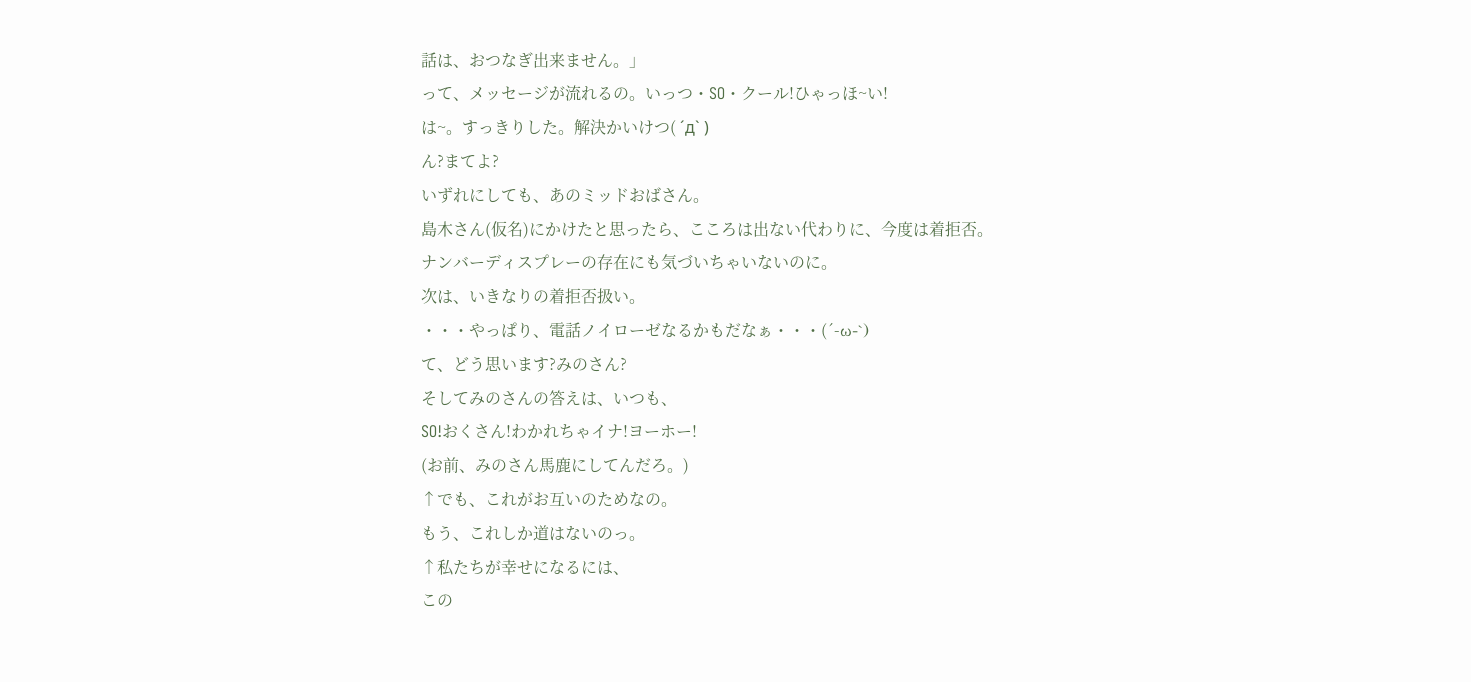話は、おつなぎ出来ません。」
って、メッセージが流れるの。いっつ・SO・クール!ひゃっほ~い!
は~。すっきりした。解決かいけつ( ´д` )
ん?まてよ?
いずれにしても、あのミッドおばさん。
島木さん(仮名)にかけたと思ったら、こころは出ない代わりに、今度は着拒否。
ナンバーディスプレーの存在にも気づいちゃいないのに。
次は、いきなりの着拒否扱い。
・・・やっぱり、電話ノイローゼなるかもだなぁ・・・(´-ω-`)
て、どう思います?みのさん?
そしてみのさんの答えは、いつも、
SO!おくさん!わかれちゃイナ!ヨーホー!
(お前、みのさん馬鹿にしてんだろ。)
↑でも、これがお互いのためなの。
もう、これしか道はないのっ。
↑私たちが幸せになるには、
この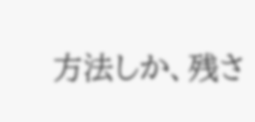方法しか、残さ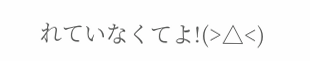れていなくてよ!(>△<)